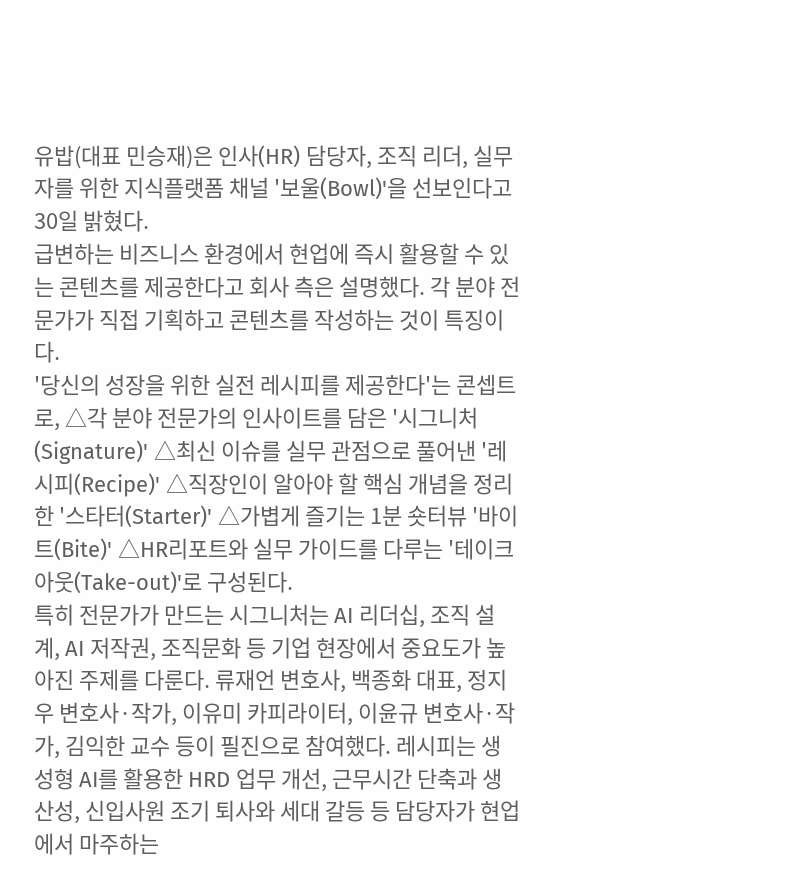유밥(대표 민승재)은 인사(HR) 담당자, 조직 리더, 실무자를 위한 지식플랫폼 채널 '보울(Bowl)'을 선보인다고 30일 밝혔다.
급변하는 비즈니스 환경에서 현업에 즉시 활용할 수 있는 콘텐츠를 제공한다고 회사 측은 설명했다. 각 분야 전문가가 직접 기획하고 콘텐츠를 작성하는 것이 특징이다.
'당신의 성장을 위한 실전 레시피를 제공한다'는 콘셉트로, △각 분야 전문가의 인사이트를 담은 '시그니처(Signature)' △최신 이슈를 실무 관점으로 풀어낸 '레시피(Recipe)' △직장인이 알아야 할 핵심 개념을 정리한 '스타터(Starter)' △가볍게 즐기는 1분 숏터뷰 '바이트(Bite)' △HR리포트와 실무 가이드를 다루는 '테이크아웃(Take-out)'로 구성된다.
특히 전문가가 만드는 시그니처는 AI 리더십, 조직 설계, AI 저작권, 조직문화 등 기업 현장에서 중요도가 높아진 주제를 다룬다. 류재언 변호사, 백종화 대표, 정지우 변호사·작가, 이유미 카피라이터, 이윤규 변호사·작가, 김익한 교수 등이 필진으로 참여했다. 레시피는 생성형 AI를 활용한 HRD 업무 개선, 근무시간 단축과 생산성, 신입사원 조기 퇴사와 세대 갈등 등 담당자가 현업에서 마주하는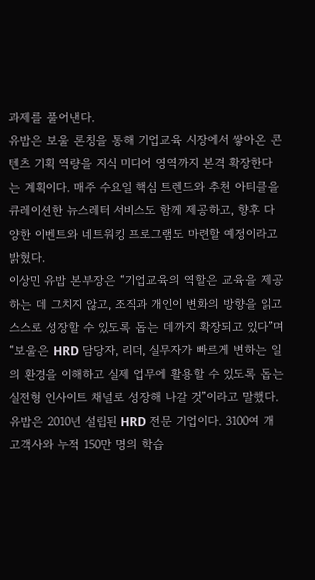과제를 풀어낸다.
유밥은 보울 론칭을 통해 기업교육 시장에서 쌓아온 콘텐츠 기획 역량을 지식 미디어 영역까지 본격 확장한다는 계획이다. 매주 수요일 핵심 트렌드와 추천 아티클을 큐레이션한 뉴스레터 서비스도 함께 제공하고, 향후 다양한 이벤트와 네트워킹 프로그램도 마련할 예정이라고 밝혔다.
이상민 유밥 본부장은 “기업교육의 역할은 교육을 제공하는 데 그치지 않고, 조직과 개인이 변화의 방향을 읽고 스스로 성장할 수 있도록 돕는 데까지 확장되고 있다”며 “보울은 HRD 담당자, 리더, 실무자가 빠르게 변하는 일의 환경을 이해하고 실제 업무에 활용할 수 있도록 돕는 실전형 인사이트 채널로 성장해 나갈 것”이라고 말했다.
유밥은 2010년 설립된 HRD 전문 기업이다. 3100여 개 고객사와 누적 150만 명의 학습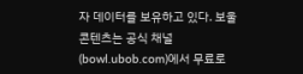자 데이터를 보유하고 있다. 보울 콘텐츠는 공식 채널(bowl.ubob.com)에서 무료로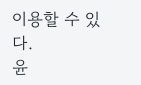이용할 수 있다.
윤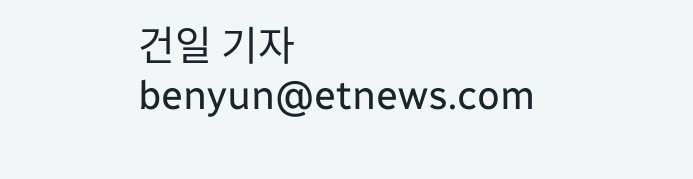건일 기자 benyun@etnews.com